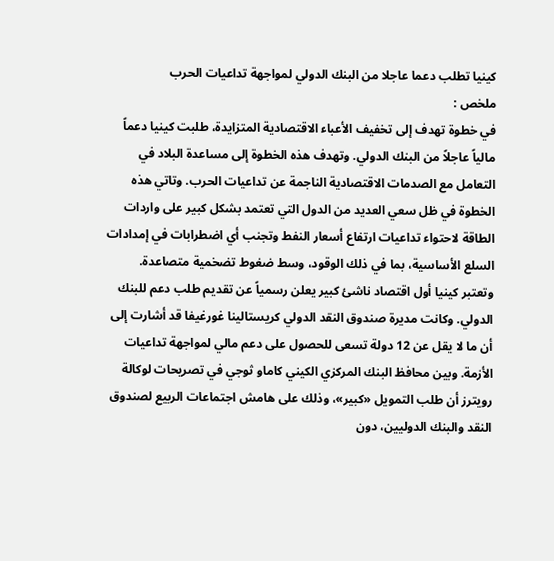كينيا تطلب دعما عاجلا من البنك الدولي لمواجهة تداعيات الحرب
ملخص :
في خطوة تهدف إلى تخفيف الأعباء الاقتصادية المتزايدة، طلبت كينيا دعماً مالياً عاجلاً من البنك الدولي. وتهدف هذه الخطوة إلى مساعدة البلاد في التعامل مع الصدمات الاقتصادية الناجمة عن تداعيات الحرب. وتاتي هذه الخطوة في ظل سعي العديد من الدول التي تعتمد بشكل كبير على واردات الطاقة لاحتواء تداعيات ارتفاع أسعار النفط وتجنب أي اضطرابات في إمدادات السلع الأساسية، بما في ذلك الوقود، وسط ضغوط تضخمية متصاعدة.
وتعتبر كينيا أول اقتصاد ناشئ كبير يعلن رسمياً عن تقديم طلب دعم للبنك الدولي. وكانت مديرة صندوق النقد الدولي كريستالينا غورغيفا قد أشارت إلى أن ما لا يقل عن 12 دولة تسعى للحصول على دعم مالي لمواجهة تداعيات الأزمة. وبين محافظ البنك المركزي الكيني كاماو ثوجي في تصريحات لوكالة رويترز أن طلب التمويل «كبير»، وذلك على هامش اجتماعات الربيع لصندوق النقد والبنك الدوليين، دون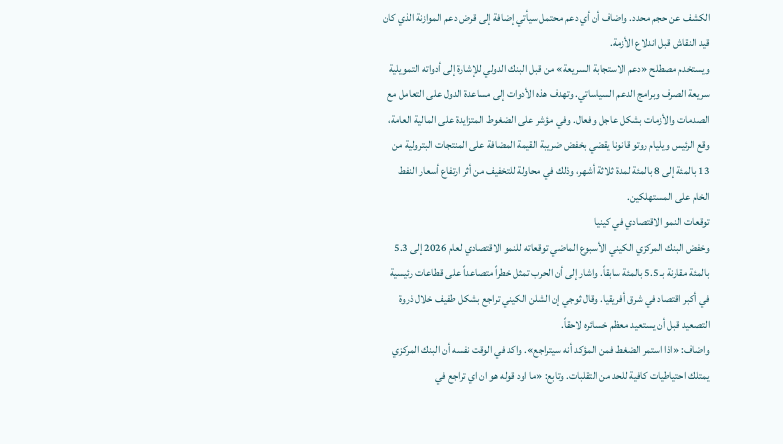الكشف عن حجم محدد. واضاف أن أي دعم محتمل سيأتي إضافة إلى قرض دعم الموازنة الذي كان قيد النقاش قبل اندلاع الأزمة.
ويستخدم مصطلح «دعم الاستجابة السريعة» من قبل البنك الدولي للإشارة إلى أدواته التمويلية سريعة الصرف وبرامج الدعم السياساتي. وتهدف هذه الأدوات إلى مساعدة الدول على التعامل مع الصدمات والأزمات بشكل عاجل وفعال. وفي مؤشر على الضغوط المتزايدة على المالية العامة، وقع الرئيس ويليام روتو قانونا يقضي بخفض ضريبة القيمة المضافة على المنتجات البترولية من 13 بالمئة إلى 8 بالمئة لمدة ثلاثة أشهر، وذلك في محاولة للتخفيف من أثر ارتفاع أسعار النفط الخام على المستهلكين.
توقعات النمو الاقتصادي في كينيا
وخفض البنك المركزي الكيني الأسبوع الماضي توقعاته للنمو الاقتصادي لعام 2026 إلى 5.3 بالمئة مقارنة بـ 5.5 بالمئة سابقاً. واشار إلى أن الحرب تمثل خطراً متصاعداً على قطاعات رئيسية في أكبر اقتصاد في شرق أفريقيا. وقال ثوجي إن الشلن الكيني تراجع بشكل طفيف خلال ذروة التصعيد قبل أن يستعيد معظم خسائره لاحقاً.
واضاف: «اذا استمر الضغط فمن المؤكد أنه سيتراجع». واكد في الوقت نفسه أن البنك المركزي يمتلك احتياطيات كافية للحد من التقلبات. وتابع: «ما اود قوله هو ان اي تراجع في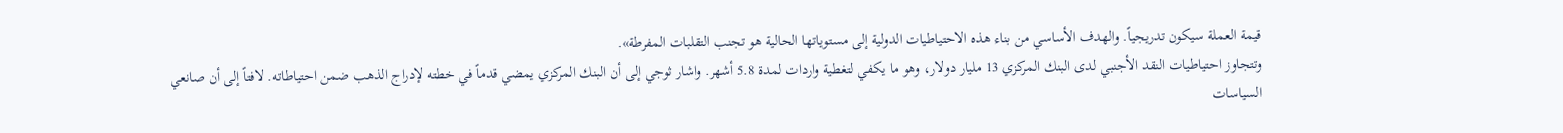قيمة العملة سيكون تدريجياً. والهدف الأساسي من بناء هذه الاحتياطيات الدولية إلى مستوياتها الحالية هو تجنب التقلبات المفرطة».
وتتجاوز احتياطيات النقد الأجنبي لدى البنك المركزي 13 مليار دولار، وهو ما يكفي لتغطية واردات لمدة 5.8 أشهر. واشار ثوجي إلى أن البنك المركزي يمضي قدماً في خطته لإدراج الذهب ضمن احتياطاته. لافتاً إلى أن صانعي السياسات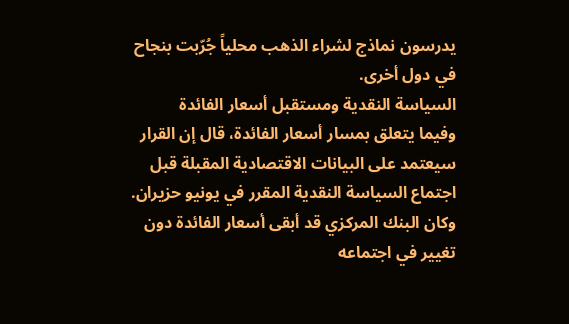يدرسون نماذج لشراء الذهب محلياً جُرّبت بنجاح في دول أخرى.
السياسة النقدية ومستقبل أسعار الفائدة
وفيما يتعلق بمسار أسعار الفائدة، قال إن القرار سيعتمد على البيانات الاقتصادية المقبلة قبل اجتماع السياسة النقدية المقرر في يونيو حزيران. وكان البنك المركزي قد أبقى أسعار الفائدة دون تغيير في اجتماعه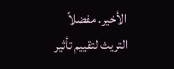الأخير. مفضلاً التريث لتقييم تأثير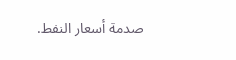صدمة أسعار النفط.